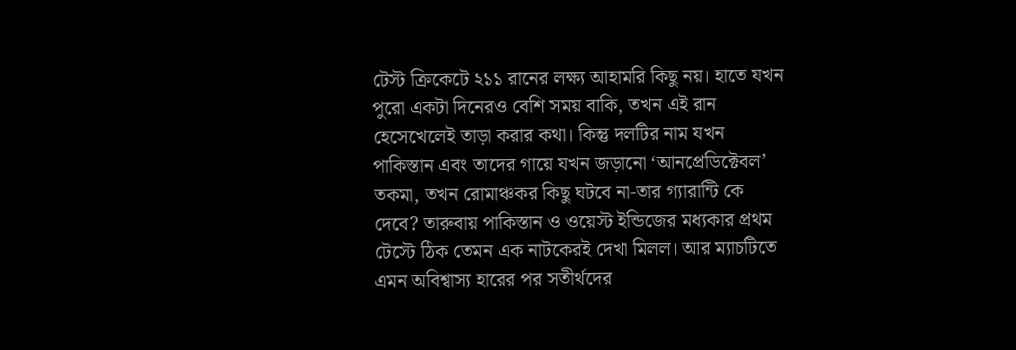টেস্ট ক্রিকেটে ২১১ রানের লক্ষ্য আহামরি কিছু নয়। হাতে যখন পুরো একটা দিনেরও বেশি সময় বাকি, তখন এই রান হেসেখেলেই তাড়া করার কথা। কিন্তু দলটির নাম যখন পাকিস্তান এবং তাদের গায়ে যখন জড়ানো ‘আনপ্রেডিক্টেবল’ তকমা, তখন রোমাঞ্চকর কিছু ঘটবে না-তার গ্যারান্টি কে দেবে? তারুবায় পাকিস্তান ও ওয়েস্ট ইন্ডিজের মধ্যকার প্রথম টেস্টে ঠিক তেমন এক নাটকেরই দেখা মিলল। আর ম্যাচটিতে এমন অবিশ্বাস্য হারের পর সতীর্থদের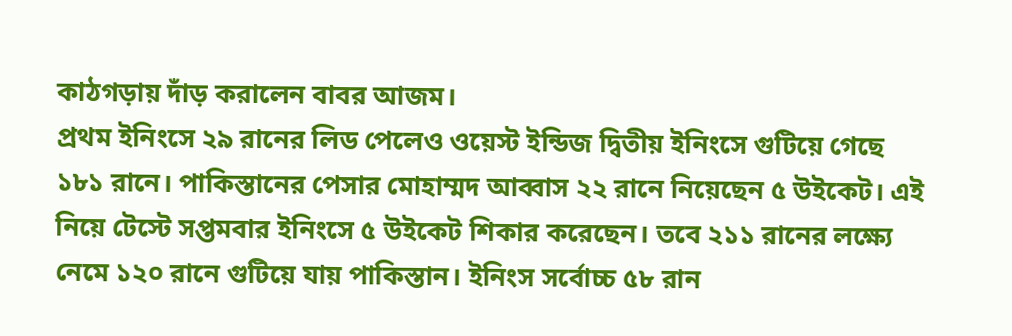কাঠগড়ায় দাঁড় করালেন বাবর আজম।
প্রথম ইনিংসে ২৯ রানের লিড পেলেও ওয়েস্ট ইন্ডিজ দ্বিতীয় ইনিংসে গুটিয়ে গেছে ১৮১ রানে। পাকিস্তানের পেসার মোহাম্মদ আব্বাস ২২ রানে নিয়েছেন ৫ উইকেট। এই নিয়ে টেস্টে সপ্তমবার ইনিংসে ৫ উইকেট শিকার করেছেন। তবে ২১১ রানের লক্ষ্যে নেমে ১২০ রানে গুটিয়ে যায় পাকিস্তান। ইনিংস সর্বোচ্চ ৫৮ রান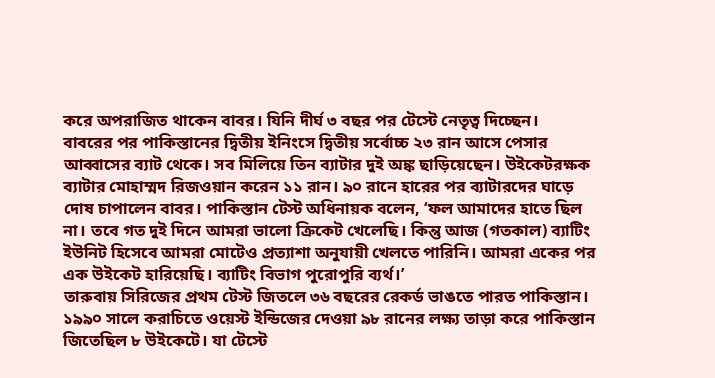করে অপরাজিত থাকেন বাবর। যিনি দীর্ঘ ৩ বছর পর টেস্টে নেতৃত্ব দিচ্ছেন।
বাবরের পর পাকিস্তানের দ্বিতীয় ইনিংসে দ্বিতীয় সর্বোচ্চ ২৩ রান আসে পেসার আব্বাসের ব্যাট থেকে। সব মিলিয়ে তিন ব্যাটার দুই অঙ্ক ছাড়িয়েছেন। উইকেটরক্ষক ব্যাটার মোহাম্মদ রিজওয়ান করেন ১১ রান। ৯০ রানে হারের পর ব্যাটারদের ঘাড়ে দোষ চাপালেন বাবর। পাকিস্তান টেস্ট অধিনায়ক বলেন, ‘ফল আমাদের হাতে ছিল না। তবে গত দুই দিনে আমরা ভালো ক্রিকেট খেলেছি। কিন্তু আজ (গতকাল) ব্যাটিং ইউনিট হিসেবে আমরা মোটেও প্রত্যাশা অনুযায়ী খেলতে পারিনি। আমরা একের পর এক উইকেট হারিয়েছি। ব্যাটিং বিভাগ পুরোপুরি ব্যর্থ।’
তারুবায় সিরিজের প্রথম টেস্ট জিতলে ৩৬ বছরের রেকর্ড ভাঙতে পারত পাকিস্তান। ১৯৯০ সালে করাচিতে ওয়েস্ট ইন্ডিজের দেওয়া ৯৮ রানের লক্ষ্য তাড়া করে পাকিস্তান জিতেছিল ৮ উইকেটে। যা টেস্টে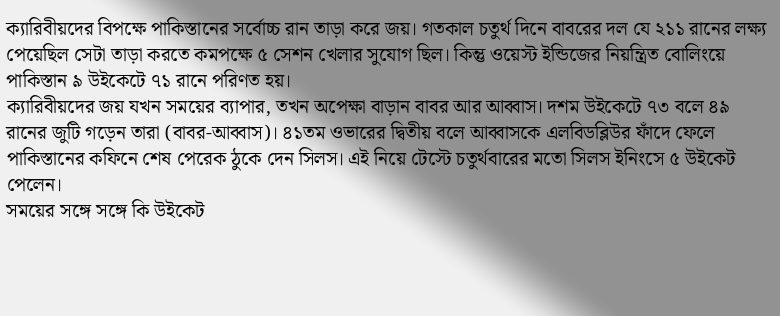ক্যারিবীয়দের বিপক্ষে পাকিস্তানের সর্বোচ্চ রান তাড়া করে জয়। গতকাল চতুর্থ দিনে বাবরের দল যে ২১১ রানের লক্ষ্য পেয়েছিল সেটা তাড়া করতে কমপক্ষে ৫ সেশন খেলার সুযোগ ছিল। কিন্তু ওয়েস্ট ইন্ডিজের নিয়ন্ত্রিত বোলিংয়ে পাকিস্তান ৯ উইকেটে ৭১ রানে পরিণত হয়।
ক্যারিবীয়দের জয় যখন সময়ের ব্যাপার, তখন অপেক্ষা বাড়ান বাবর আর আব্বাস। দশম উইকেটে ৭৩ বলে ৪৯ রানের জুটি গড়েন তারা (বাবর-আব্বাস)। ৪১তম ওভারের দ্বিতীয় বলে আব্বাসকে এলবিডব্লিউর ফাঁদে ফেলে পাকিস্তানের কফিনে শেষ পেরেক ঠুকে দেন সিলস। এই নিয়ে টেস্টে চতুর্থবারের মতো সিলস ইনিংসে ৫ উইকেট পেলেন।
সময়ের সঙ্গে সঙ্গে কি উইকেট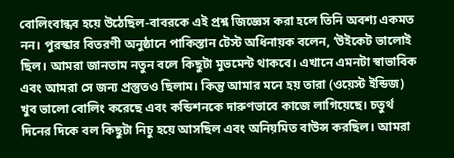বোলিংবান্ধব হয়ে উঠেছিল-বাবরকে এই প্রশ্ন জিজ্ঞেস করা হলে তিনি অবশ্য একমত নন। পুরস্কার বিতরণী অনুষ্ঠানে পাকিস্তান টেস্ট অধিনায়ক বলেন, ‘উইকেট ভালোই ছিল। আমরা জানতাম নতুন বলে কিছুটা মুভমেন্ট থাকবে। এখানে এমনটা স্বাভাবিক এবং আমরা সে জন্য প্রস্তুতও ছিলাম। কিন্তু আমার মনে হয় তারা (ওয়েস্ট ইন্ডিজ) খুব ভালো বোলিং করেছে এবং কন্ডিশনকে দারুণভাবে কাজে লাগিয়েছে। চতুর্থ দিনের দিকে বল কিছুটা নিচু হয়ে আসছিল এবং অনিয়মিত বাউন্স করছিল। আমরা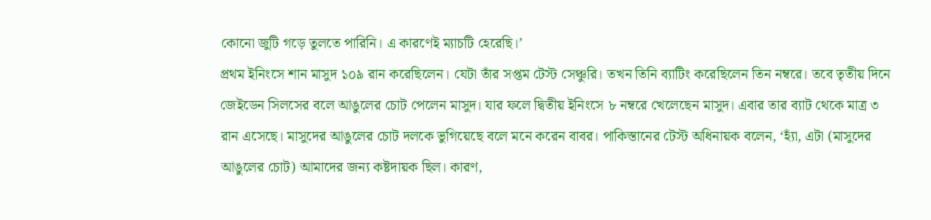কোনো জুটি গড়ে তুলতে পারিনি। এ কারণেই ম্যাচটি হেরেছি।’
প্রথম ইনিংসে শান মাসুদ ১০৯ রান করেছিলেন। যেটা তাঁর সপ্তম টেস্ট সেঞ্চুরি। তখন তিনি ব্যাটিং করেছিলেন তিন নম্বরে। তবে তৃতীয় দিনে জেইডেন সিলসের বলে আঙুলের চোট পেলেন মাসুদ। যার ফলে দ্বিতীয় ইনিংসে ৮ নম্বরে খেলেছেন মাসুদ। এবার তার ব্যাট থেকে মাত্র ৩ রান এসেছে। মাসুদের আঙুলের চোট দলকে ভুগিয়েছে বলে মনে করেন বাবর। পাকিস্তানের টেস্ট অধিনায়ক বলেন, ‘হ্যাঁ, এটা (মাসুদের আঙুলের চোট) আমাদের জন্য কষ্টদায়ক ছিল। কারণ,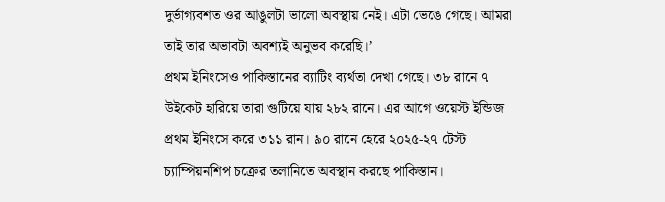দুর্ভাগ্যবশত ওর আঙুলটা ভালো অবস্থায় নেই। এটা ভেঙে গেছে। আমরা তাই তার অভাবটা অবশ্যই অনুভব করেছি।’
প্রথম ইনিংসেও পাকিস্তানের ব্যাটিং ব্যর্থতা দেখা গেছে। ৩৮ রানে ৭ উইকেট হারিয়ে তারা গুটিয়ে যায় ২৮২ রানে। এর আগে ওয়েস্ট ইন্ডিজ প্রথম ইনিংসে করে ৩১১ রান। ৯০ রানে হেরে ২০২৫-২৭ টেস্ট চ্যাম্পিয়নশিপ চক্রের তলানিতে অবস্থান করছে পাকিস্তান।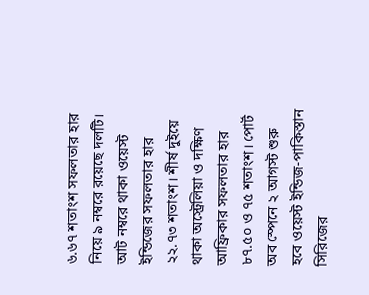৬.৬৭ শতাংশ সফলতার হার নিয়ে ৯ নম্বরে রয়েছে দলটি। আট নম্বরে থাকা ওয়েস্ট ইন্ডিজের সফলতার হার ২২.৭৩ শতাংশ। শীর্ষ দুইয়ে থাকা অস্ট্রেলিয়া ও দক্ষিণ আফ্রিকার সফলতার হার ৮৭.৫০ ও ৭৫ শতাংশ। পোর্ট অব স্পেনে ২ আগস্ট শুরু হবে ওয়েস্ট ইন্ডিজ-পাকিস্তান সিরিজের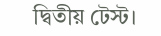দ্বিতীয় টেস্ট।